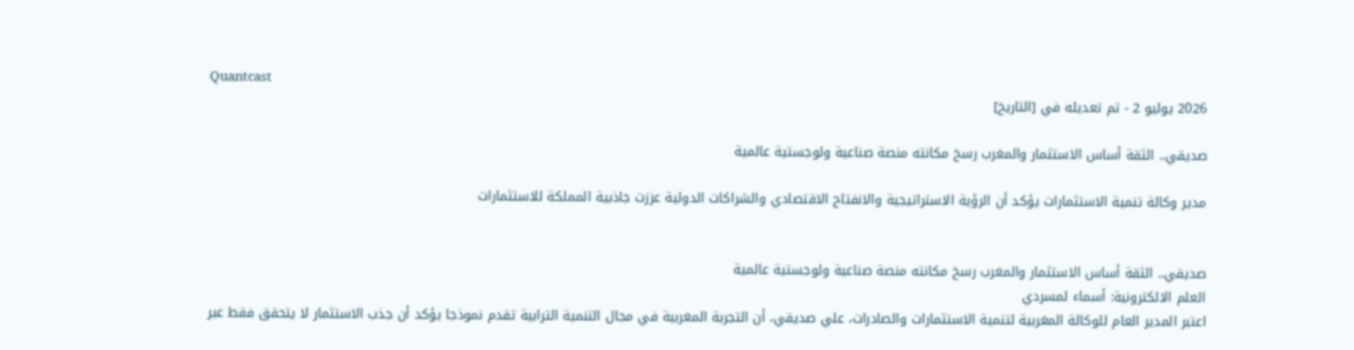Quantcast
2026 يوليو 2 - تم تعديله في [التاريخ]

صديقي.. الثقة أساس الاستثمار والمغرب رسخ مكانته منصة صناعية ولوجستية عالمية

مدير وكالة تنمية الاستثمارات يؤكد أن الرؤية الاستراتيجية والانفتاح الاقتصادي والشراكات الدولية عززت جاذبية المملكة للاستثمارات


صديقي.. الثقة أساس الاستثمار والمغرب رسخ مكانته منصة صناعية ولوجستية عالمية
العلم الالكترونية: أسماء لمسردي
اعتبر المدير العام للوكالة المغربية لتنمية الاستثمارات والصادرات، علي صديقي، أن التجربة المغربية في مجال التنمية الترابية تقدم نموذجا يؤكد أن جذب الاستثمار لا يتحقق فقط عبر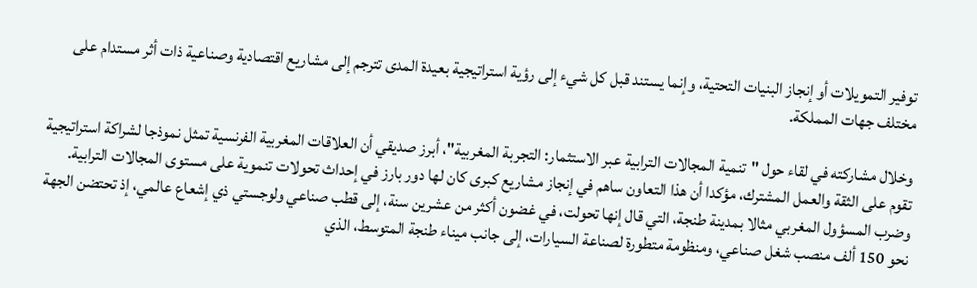توفير التمويلات أو إنجاز البنيات التحتية، وإنما يستند قبل كل شيء إلى رؤية استراتيجية بعيدة المدى تترجم إلى مشاريع اقتصادية وصناعية ذات أثر مستدام على مختلف جهات المملكة.

وخلال مشاركته في لقاء حول "تنمية المجالات الترابية عبر الاستثمار: التجربة المغربية"، أبرز صديقي أن العلاقات المغربية الفرنسية تمثل نموذجا لشراكة استراتيجية تقوم على الثقة والعمل المشترك، مؤكدا أن هذا التعاون ساهم في إنجاز مشاريع كبرى كان لها دور بارز في إحداث تحولات تنموية على مستوى المجالات الترابية.
وضرب المسؤول المغربي مثالا بمدينة طنجة، التي قال إنها تحولت، في غضون أكثر من عشرين سنة، إلى قطب صناعي ولوجستي ذي إشعاع عالمي، إذ تحتضن الجهة نحو 150 ألف منصب شغل صناعي، ومنظومة متطورة لصناعة السيارات، إلى جانب ميناء طنجة المتوسط، الذي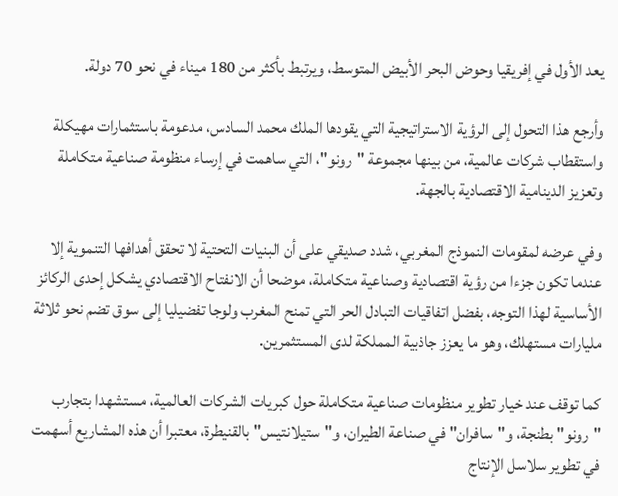يعد الأول في إفريقيا وحوض البحر الأبيض المتوسط، ويرتبط بأكثر من 180 ميناء في نحو 70 دولة.

وأرجع هذا التحول إلى الرؤية الاستراتيجية التي يقودها الملك محمد السادس، مدعومة باستثمارات مهيكلة واستقطاب شركات عالمية، من بينها مجموعة "رونو"، التي ساهمت في إرساء منظومة صناعية متكاملة وتعزيز الدينامية الاقتصادية بالجهة.

وفي عرضه لمقومات النموذج المغربي، شدد صديقي على أن البنيات التحتية لا تحقق أهدافها التنموية إلا عندما تكون جزءا من رؤية اقتصادية وصناعية متكاملة، موضحا أن الانفتاح الاقتصادي يشكل إحدى الركائز الأساسية لهذا التوجه، بفضل اتفاقيات التبادل الحر التي تمنح المغرب ولوجا تفضيليا إلى سوق تضم نحو ثلاثة مليارات مستهلك، وهو ما يعزز جاذبية المملكة لدى المستثمرين.

كما توقف عند خيار تطوير منظومات صناعية متكاملة حول كبريات الشركات العالمية، مستشهدا بتجارب "رونو" بطنجة، و"سافران" في صناعة الطيران، و"ستيلانتيس" بالقنيطرة، معتبرا أن هذه المشاريع أسهمت في تطوير سلاسل الإنتاج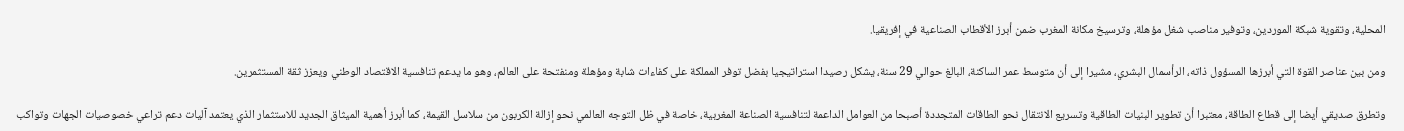المحلية، وتقوية شبكة الموردين، وتوفير مناصب شغل مؤهلة، وترسيخ مكانة المغرب ضمن أبرز الأقطاب الصناعية في إفريقيا.

ومن بين عناصر القوة التي أبرزها المسؤول ذاته، الرأسمال البشري، مشيرا إلى أن متوسط عمر الساكنة، البالغ حوالي 29 سنة، يشكل رصيدا استراتيجيا بفضل توفر المملكة على كفاءات شابة ومؤهلة ومنفتحة على العالم، وهو ما يدعم تنافسية الاقتصاد الوطني ويعزز ثقة المستثمرين.

وتطرق صديقي أيضا إلى قطاع الطاقة، معتبرا أن تطوير البنيات الطاقية وتسريع الانتقال نحو الطاقات المتجددة أصبحا من العوامل الداعمة لتنافسية الصناعة المغربية، خاصة في ظل التوجه العالمي نحو إزالة الكربون من سلاسل القيمة، كما أبرز أهمية الميثاق الجديد للاستثمار الذي يعتمد آليات دعم تراعي خصوصيات الجهات وتواكب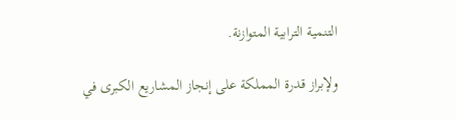التنمية الترابية المتوازنة.

ولإبراز قدرة المملكة على إنجاز المشاريع الكبرى في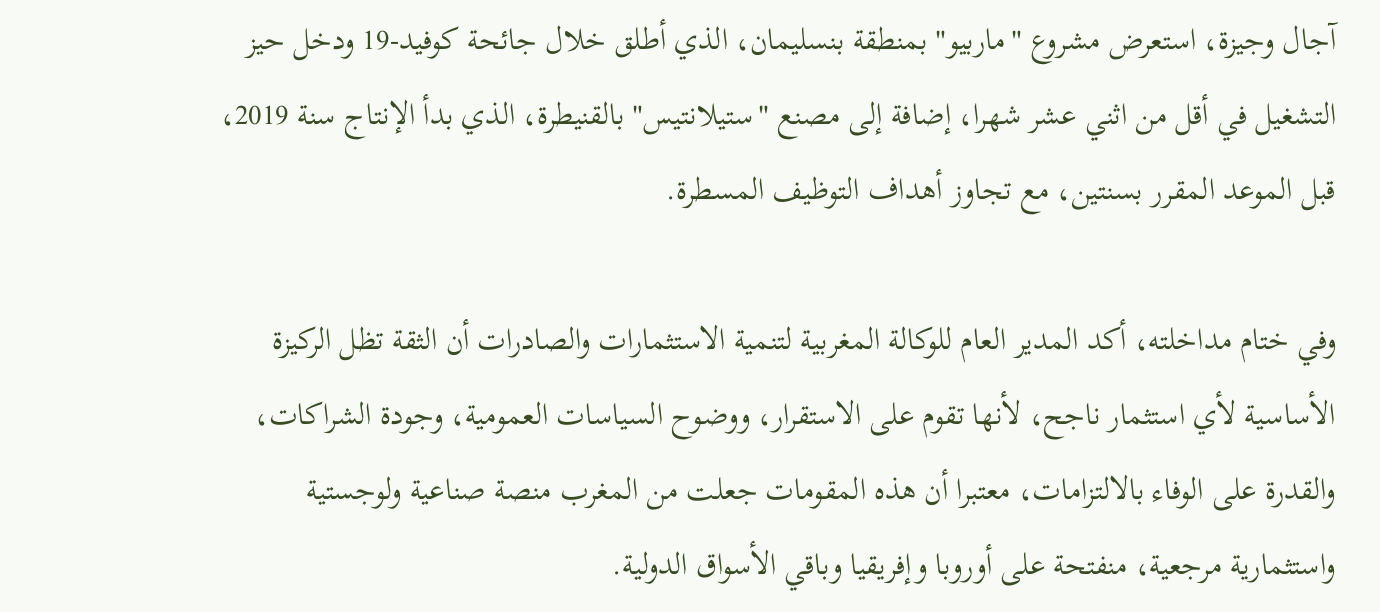آجال وجيزة، استعرض مشروع "ماربيو" بمنطقة بنسليمان، الذي أطلق خلال جائحة كوفيد-19 ودخل حيز التشغيل في أقل من اثني عشر شهرا، إضافة إلى مصنع "ستيلانتيس" بالقنيطرة، الذي بدأ الإنتاج سنة 2019، قبل الموعد المقرر بسنتين، مع تجاوز أهداف التوظيف المسطرة.

وفي ختام مداخلته، أكد المدير العام للوكالة المغربية لتنمية الاستثمارات والصادرات أن الثقة تظل الركيزة الأساسية لأي استثمار ناجح، لأنها تقوم على الاستقرار، ووضوح السياسات العمومية، وجودة الشراكات، والقدرة على الوفاء بالالتزامات، معتبرا أن هذه المقومات جعلت من المغرب منصة صناعية ولوجستية واستثمارية مرجعية، منفتحة على أوروبا وإفريقيا وباقي الأسواق الدولية.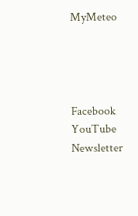MyMeteo




Facebook
YouTube
Newsletter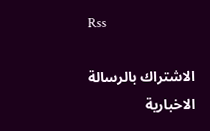Rss

الاشتراك بالرسالة الاخبارية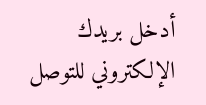أدخل بريدك الإلكتروني للتوصل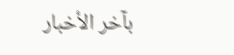بآخر الأخبار